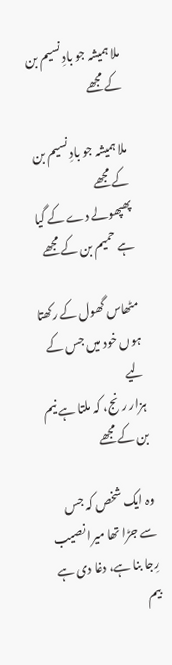ملا ہمیشہ جو بادِ نسیم بن کے مجھے

ملا ہمیشہ جو بادِ نسیم بن کے مجھے
پھپھولے دے کے گیا ہے حمیم بن کے مجھے

مٹھاس گھول کے رکھتا ہوں خود میں جس کے لیے
ہزار رنج، کہ ملتا ہے نیم بن کے مجھے

وہ ایک شخص کہ جس سے جڑا تھا میرا نصیب
رِجا بنا ہے، دغا دی ہے بیم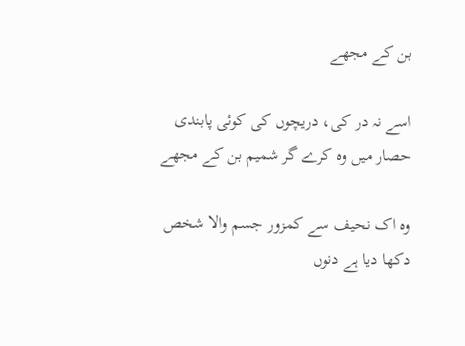بن کے مجھے

اسے نہ در کی، دریچوں کی کوئی پابندی
حصار میں وہ کرے گر شمیم بن کے مجھے

وہ اک نحیف سے کمزور جسم والا شخص
دکھا دیا ہے دنوں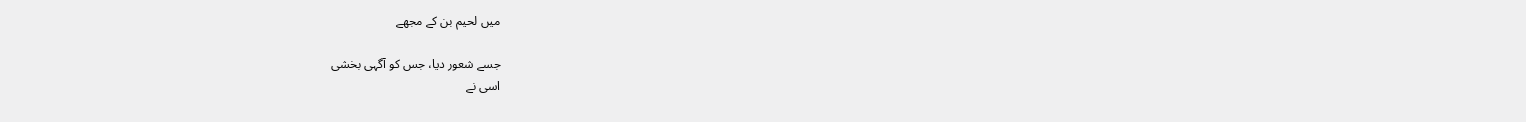میں لحیم بن کے مجھے

جسے شعور دیا، جس کو آگہی بخشی
اسی نے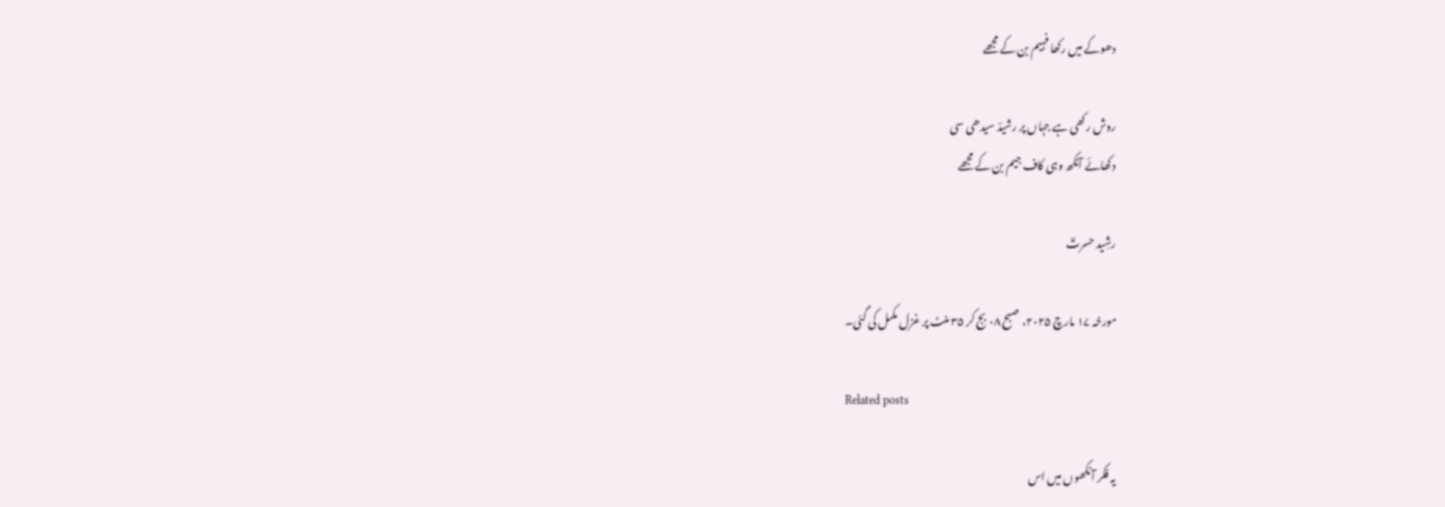دھوکے میں رکھا فہیم بن کے مجھے

روش رکھی ہے جہاں پر رشیدؔ سیدھی سی
دکھائے آنکھ وہی کاف جیم بن کے مجھے

رشِید حسرتؔ

مورخہ ۱۷ مارچ ۲۰۲۵، صبح ۰۸ بج کر ۳۵ منٹ پر غزل مکمل کی گئی۔

Related posts

یہ فکر آنکھوں میں اس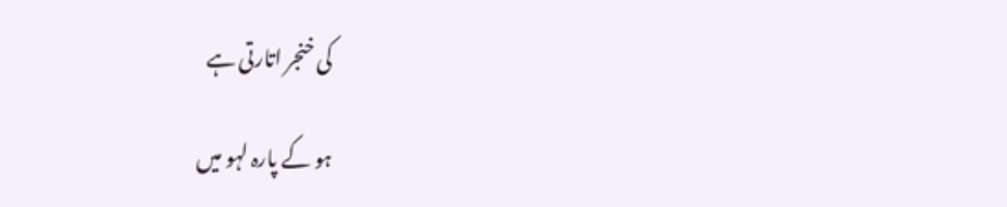کی خنجر اتارتی ہے

ہو کے پارہ لہو میں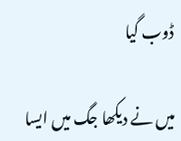ڈوب گیا

میں نے دیکھا جگ میں ایسا